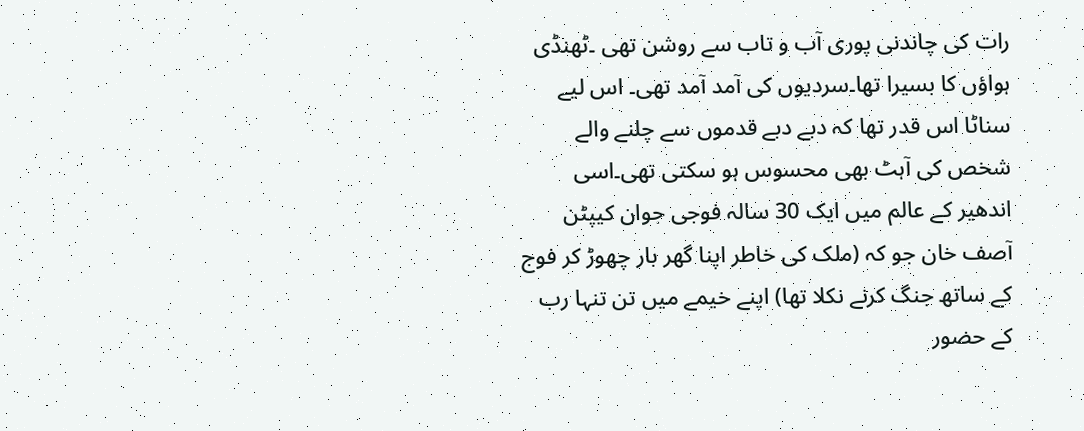رات کی چاندنی پوری آب و تاب سے روشن تھی ۔ٹھنڈی ہواؤں کا بسیرا تھا۔سردیوں کی آمد آمد تھی۔ اس لیے سناٹا اس قدر تھا کہ دبے دبے قدموں سے چلنے والے شخص کی آہٹ بھی محسوس ہو سکتی تھی۔اسی اندھیر کے عالم میں ایک 30 سالہ فوجی جوان کیپٹن آصف خان جو کہ (ملک کی خاطر اپنا گھر بار چھوڑ کر فوج کے ساتھ جنگ کرنے نکلا تھا) اپنے خیمے میں تن تنہا رب کے حضور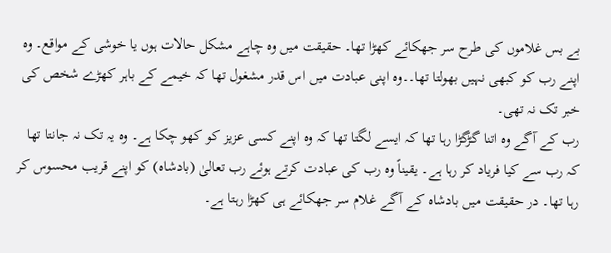بے بس غلاموں کی طرح سر جھکائے کھڑا تھا۔ حقیقت میں وہ چاہے مشکل حالات ہوں یا خوشی کے مواقع۔ وہ اپنے رب کو کبھی نہیں بھولتا تھا۔۔وہ اپنی عبادت میں اس قدر مشغول تھا کہ خیمے کے باہر کھڑے شخص کی خبر تک نہ تھی۔
رب کے آگے وہ اتنا گڑگڑا رہا تھا کہ ایسے لگتا تھا کہ وہ اپنے کسی عزیز کو کھو چکا ہے۔ وہ یہ تک نہ جانتا تھا کہ رب سے کیا فریاد کر رہا ہے۔ یقیناً وہ رب کی عبادت کرتے ہوئے رب تعالیٰ (بادشاہ) کو اپنے قریب محسوس کر رہا تھا۔ در حقیقت میں بادشاہ کے آگے غلام سر جھکائے ہی کھڑا رہتا ہے۔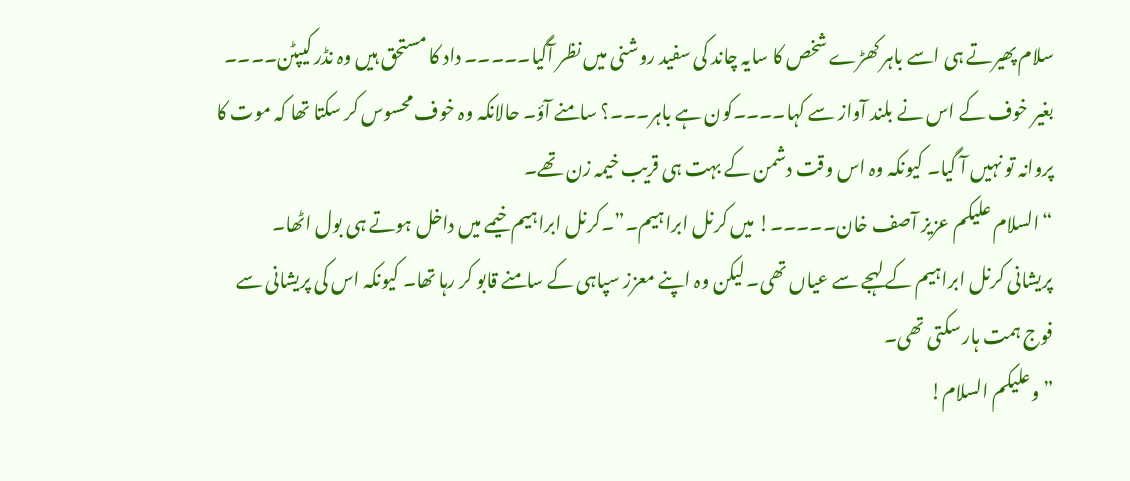سلام پھیرتے ہی اسے باہر کھڑے شخص کا سایہ چاند کی سفید روشنی میں نظر آگیا۔۔۔۔۔ داد کا مستحق ہیں وہ نڈر کیپٹن۔۔۔۔ بغیر خوف کے اس نے بلند آواز سے کہا۔۔۔۔کون ہے باہر۔۔۔؟ سامنے آؤ۔ حالانکہ وہ خوف محسوس کر سکتا تھا کہ موت کا پروانہ تو نہیں آ گیا۔ کیونکہ وہ اس وقت دشمن کے بہت ہی قریب خیمہ زن تھے۔
“السلام علیکم عزیز آصف خان۔۔۔۔۔! میں کرنل ابراہیم۔”۔کرنل ابراہیم خیمے میں داخل ہوتے ہی بول اٹھا۔
پریشانی کرنل ابراہیم کے لہجے سے عیاں تھی۔ لیکن وہ اپنے معزز سپاہی کے سامنے قابو کر رہا تھا۔ کیونکہ اس کی پریشانی سے فوج ہمت ہار سکتی تھی۔
” وعلیکم السلام!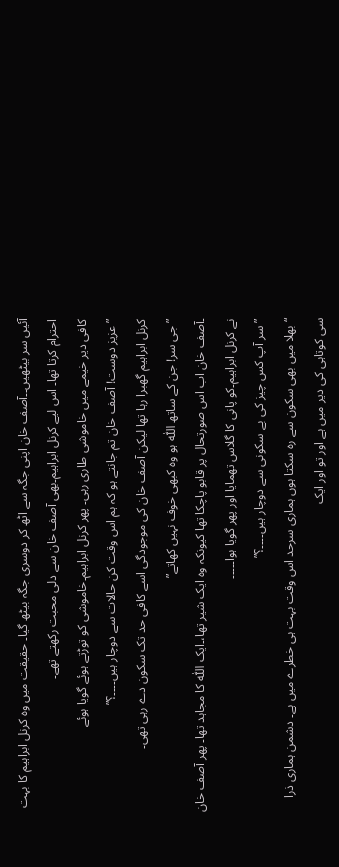آئیں سر بیٹھیں۔۔آصف خان اپنی جگہ سے اٹھ کر دوسری جگہ بیٹھ گیا۔ حقیقت میں وہ کرنل ابراہیم کا بہت احترام کرتا تھا۔ اس لیے کرنل ابراہیم۔بھی آصف خان سے دلی محبت رکھتے تھے۔
کافی دیر خیمے میں خاموشی طاری رہی۔ پھر کرنل ابراہیم۔خاموشی کو توڑتے ہوئے گویا ہوئے
” عزیز دوست! آصف خان تم جانتے ہو کہ ہم اس وقت کن حالات سے دوچار ہیں۔۔۔۔؟”
کرنل ابراہیم گھبرا رہا تھا لیکن آصف خان کی موجودگی اسے کافی حد تک سکون دے رہی تھی۔
” جی سر! جن کے ساتھ اللّٰہ ہو وہ کبھی خوف نہیں کھاتے”
۔آصف خان اب اس صورتحال پر قابو پاچکا تھا کیونکہ وہ ایک شیر تھا،۔ایک اللّٰہ کا مجاہد تھا۔ پھر آصف خان نے کرنل ابراہیم۔کو پانی کا گلاس تھمایا اور پھر گویا ہوا۔۔۔۔۔
” سر آپ کس چیز کی بے سکونی سے دوچار ہیں۔۔۔۔؟”
“بھلا میں بھی سکون سے رہ سکتا ہوں ہماری سرحد اس وقت بہت ہی خطرے میں ہے۔ دشمن ہماری ذرا سی کوتاہی کی دیر میں ہے اور تو اور ایک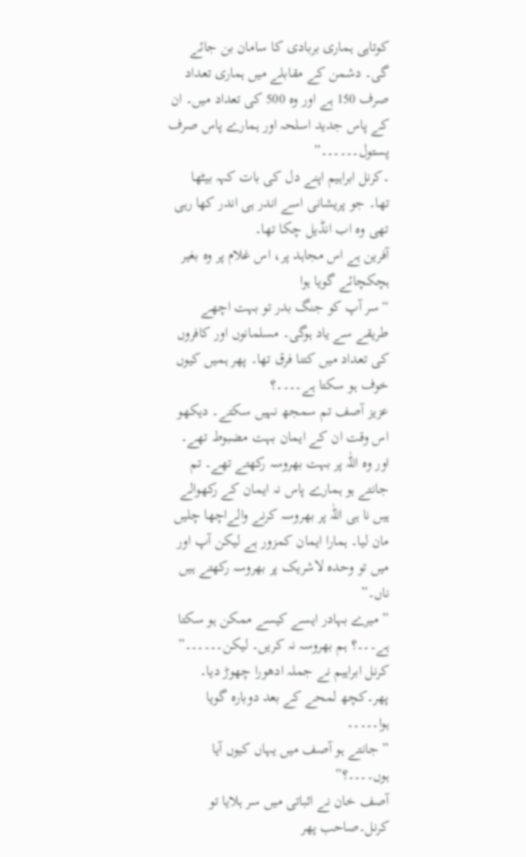کوتاہی ہماری بربادی کا سامان بن جائے گی۔ دشمن کے مقابلے میں ہماری تعداد صرف 150 ہے اور وہ 500 کی تعداد میں۔ ان کے پاس جدید اسلحہ اور ہمارے پاس صرف پستول۔۔۔۔۔۔”
۔کرنل ابراہیم اپنے دل کی بات کہہ بیٹھا تھا۔ جو پریشانی اسے اندر ہی اندر کھا رہی تھی وہ اب انڈیل چکا تھا۔
آفرین ہے اس مجاہد پر، اس غلام پر وہ بغیر ہچکچائے گویا ہوا
“سر آپ کو جنگ بدر تو بہت اچھے طریقے سے یاد ہوگی۔ مسلمانوں اور کافروں کی تعداد میں کتنا فرق تھا۔ پھر ہمیں کیوں خوف ہو سکتا ہے۔۔۔۔؟
عزیز آصف تم سمجھ نہیں سکتے۔ دیکھو اس وقت ان کے ایمان بہت مضبوط تھے۔ اور وہ اللّٰہ پر بہت بھروسہ رکھتے تھے۔ تم جانتے ہو ہمارے پاس نہ ایمان کے رکھوالے ہیں نا ہی اللّٰہ پر بھروسہ کرنے والےاچھا چلیں مان لیا۔ ہمارا ایمان کمزور ہے لیکن آپ اور میں تو وحدہ لاشریک پر بھروسہ رکھتے ہیں ناں۔”
” میرے بہادر ایسے کیسے ممکن ہو سکتا ہے۔۔۔؟ ہم بھروسہ نہ کریں۔ لیکن۔۔۔۔۔۔” کرنل ابراہیم نے جملہ ادھورا چھوڑ دیا۔ پھر۔کچھ لمحے کے بعد دوبارہ گویا ہوا۔۔۔۔۔
” جانتے ہو آصف میں یہاں کیوں آیا ہوں۔۔۔۔؟”
آصف خان نے اثباتی میں سر ہلایا تو کرنل۔صاحب پھر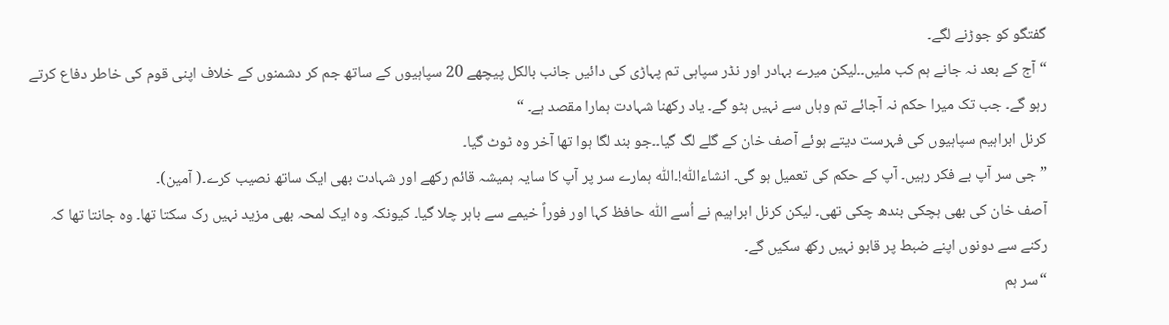گفتگو کو جوڑنے لگے۔
“آج کے بعد نہ جانے ہم کب ملیں۔۔لیکن میرے بہادر اور نڈر سپاہی تم پہاڑی کی دائیں جانب بالکل پیچھے 20 سپاہیوں کے ساتھ جم کر دشمنوں کے خلاف اپنی قوم کی خاطر دفاع کرتے رہو گے۔ جب تک میرا حکم نہ آجائے تم وہاں سے نہیں ہٹو گے۔ یاد رکھنا شہادت ہمارا مقصد ہے۔ “
کرنل ابراہیم سپاہیوں کی فہرست دیتے ہوئے آصف خان کے گلے لگ گیا۔۔جو بند لگا ہوا تھا آخر وہ ٹوٹ گیا۔
” جی سر آپ بے فکر رہیں۔ آپ کے حکم کی تعمیل ہو گی۔ انشاءاللّٰہ!۔اللّٰہ ہمارے سر پر آپ کا سایہ ہمیشہ قائم رکھے اور شہادت بھی ایک ساتھ نصیب کرے۔( آمین)۔
آصف خان کی بھی ہچکی بندھ چکی تھی۔ لیکن کرنل ابراہیم نے اُسے اللّٰہ حافظ کہا اور فوراً خیمے سے باہر چلا گیا۔ کیونکہ وہ ایک لمحہ بھی مزید نہیں رک سکتا تھا۔ وہ جانتا تھا کہ رکنے سے دونوں اپنے ضبط پر قابو نہیں رکھ سکیں گے۔
“سر ہم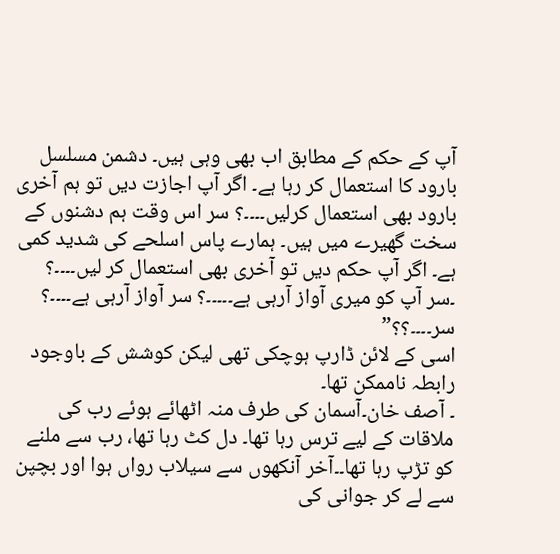آپ کے حکم کے مطابق اب بھی وہی ہیں۔ دشمن مسلسل بارود کا استعمال کر رہا ہے۔ اگر آپ اجازت دیں تو ہم آخری بارود بھی استعمال کرلیں۔۔۔۔؟ سر اس وقت ہم دشنوں کے سخت گھیرے میں ہیں۔ ہمارے پاس اسلحے کی شدید کمی ہے۔ اگر آپ حکم دیں تو آخری بھی استعمال کر لیں۔۔۔۔؟
۔سر آپ کو میری آواز آرہی ہے۔۔۔۔۔؟ سر آواز آرہی ہے۔۔۔۔؟ سر۔۔۔۔؟؟”
اسی کے لائن ڈارپ ہوچکی تھی لیکن کوشش کے باوجود رابطہ ناممکن تھا۔
۔ آصف خان۔آسمان کی طرف منہ اٹھائے ہوئے رب کی ملاقات کے لیے ترس رہا تھا۔ دل کٹ رہا تھا، رب سے ملنے کو تڑپ رہا تھا۔۔آخر آنکھوں سے سیلاب رواں ہوا اور بچپن سے لے کر جوانی کی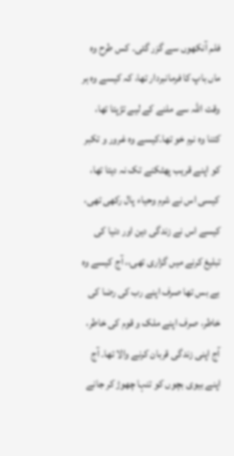فلم آنکھوں سے گزر گئی۔ کس طرح وہ ماں باپ کا فرمانبردار تھا، کہ کیسے وہ ہر وقت اللّٰہ سے ملنے کے لیے تڑپتا تھا، کتنا وہ نرم خو تھا۔کیسے وہ غرور و تکبر کو اپنے قریب پھٹکنے تک نہ دیتا تھا، کیسی اس نے شرم وحیاء پال رکھی تھی، کیسے اس نے زندگی دین اور دنیا کی تبلیغ کرنے میں گزاری تھی،، آج کیسے وہ بے بس تھا صرف اپنے رب کی رضا کی خاطر، صرف اپنے ملک و قوم کی خاطر، آج اپنی زندگی قربان کرنے والا تھا۔ آج اپنے بیوی بچوں کو تنہا چھوڑ کر جانے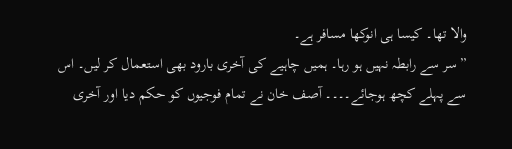والا تھا۔ کیسا ہی انوکھا مسافر ہے۔
” سر سے رابطہ نہیں ہو رہا۔ ہمیں چاہیے کی آخری بارود بھی استعمال کر لیں۔ اس سے پہلے کچھ ہوجائے۔۔۔۔ آصف خان نے تمام فوجیوں کو حکم دیا اور آخری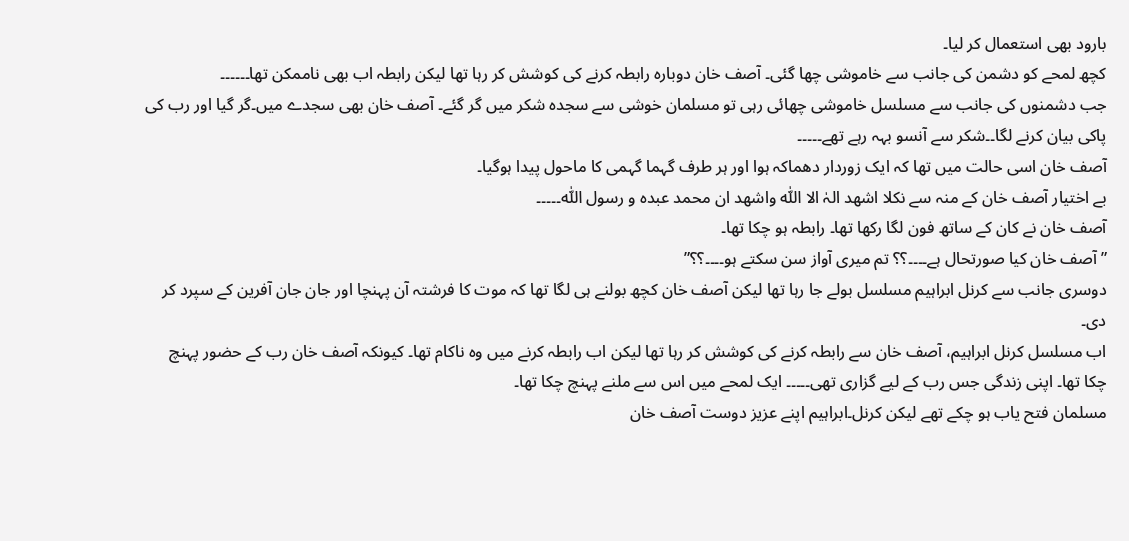بارود بھی استعمال کر لیا۔
کچھ لمحے کو دشمن کی جانب سے خاموشی چھا گئی۔ آصف خان دوبارہ رابطہ کرنے کی کوشش کر رہا تھا لیکن رابطہ اب بھی ناممکن تھا۔۔۔۔۔۔
جب دشمنوں کی جانب سے مسلسل خاموشی چھائی رہی تو مسلمان خوشی سے سجدہ شکر میں گر گئے۔ آصف خان بھی سجدے میں۔گر گیا اور رب کی پاکی بیان کرنے لگا۔۔شکر سے آنسو بہہ رہے تھے۔۔۔۔۔
آصف خان اسی حالت میں تھا کہ ایک زوردار دھماکہ ہوا اور ہر طرف گہما گہمی کا ماحول پیدا ہوگیا۔
بے اختیار آصف خان کے منہ سے نکلا اشھد الہٰ الا اللّٰہ واشھد ان محمد عبدہ و رسول اللّٰہ۔۔۔۔۔
آصف خان نے کان کے ساتھ فون لگا رکھا تھا۔ رابطہ ہو چکا تھا۔
” آصف خان کیا صورتحال ہے۔۔۔۔؟؟ تم میری آواز سن سکتے ہو۔۔۔۔؟؟”
دوسری جانب سے کرنل ابراہیم مسلسل بولے جا رہا تھا لیکن آصف خان کچھ بولنے ہی لگا تھا کہ موت کا فرشتہ آن پہنچا اور جان جان آفرین کے سپرد کر دی۔
اب مسلسل کرنل ابراہیم، آصف خان سے رابطہ کرنے کی کوشش کر رہا تھا لیکن اب رابطہ کرنے میں وہ ناکام تھا۔ کیونکہ آصف خان رب کے حضور پہنچ چکا تھا۔ اپنی زندگی جس رب کے لیے گزاری تھی۔۔۔۔۔ ایک لمحے میں اس سے ملنے پہنچ چکا تھا۔
مسلمان فتح یاب ہو چکے تھے لیکن کرنل۔ابراہیم اپنے عزیز دوست آصف خان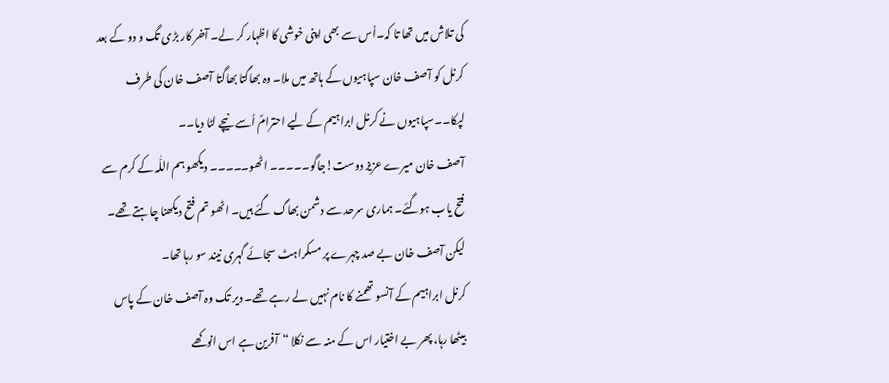کی تلاش میں تھا تا کہ۔اُس سے بھی اپنی خوشی کا اظہار کر لے۔ آخر کار بڑی تگ و دو کے بعد کرنل کو آصف خان سپاہیوں کے ہاتھ میں ملا۔ وہ بھاگتا بھاگتا آصف خان کی طرف لپکا۔۔سپاہیوں نے کرنل ابراہیم کے لیے احترامً اُسے نیچے لٹا دیا۔۔
آصف خان میرے عزیز دوست!جاگو۔۔۔۔۔ اٹھو۔۔۔۔۔ دیکھو ہم اللّٰہ کے کرم سے فتح یاب ہوگئے۔ ہماری سرحد سے دشمن بھاگ گئے ہیں۔ اٹھو تم فتح دیکھنا چاہتے تھے۔ لیکن آصف خان بے صد چہرے پر مسکراہٹ سجائے گہری نیند سو رہا تھا۔
کرنل ابراہیم کے آنسو تھمنے کا نام نہیں لے رہے تھے۔ دیر تک وہ آصف خان کے پاس بیٹھا رہا، پھر بے اختیار اس کے منہ سے نکلا “آفرین ہے اس انوکھے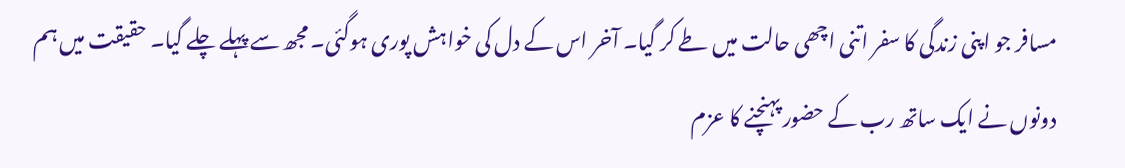مسافر جو اپنی زندگی کا سفر اتنی اچھی حالت میں طے کر گیا۔ آخر اس کے دل کی خواہش پوری ہوگئی۔ مجھ سے پہلے چلے گیا۔ حقیقت میں ہم دونوں نے ایک ساتھ رب کے حضور پہنچنے کا عزم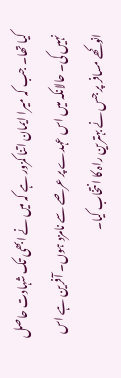کیا تھا۔ جب کہ میرا ایمان اتنا کمزور ہے کہ میں نے ابھی تک شہادت حاصل نہیں کی۔ حالانکہ میں اس عہدے پر عرصے سے نامزد ہوں۔ آفرین ہے اس انوکھے مسافر پر جس نے بہترین راہ کا انتخاب کیا۔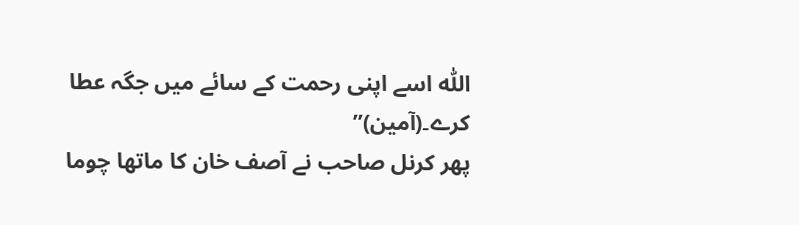اللّٰہ اسے اپنی رحمت کے سائے میں جگہ عطا کرے۔(آمین)”
پھر کرنل صاحب نے آصف خان کا ماتھا چوما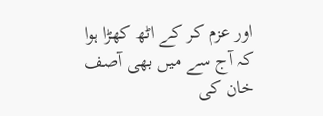اور عزم کر کے اٹھ کھڑا ہوا کہ آج سے میں بھی آصف خان کی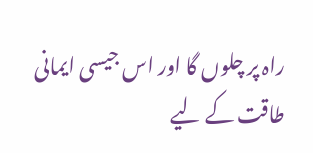راہ پر چلوں گا اور اس جیسی ایمانی طاقت کے لیے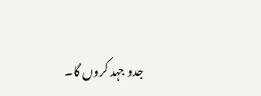جدو جہد کروں گا۔